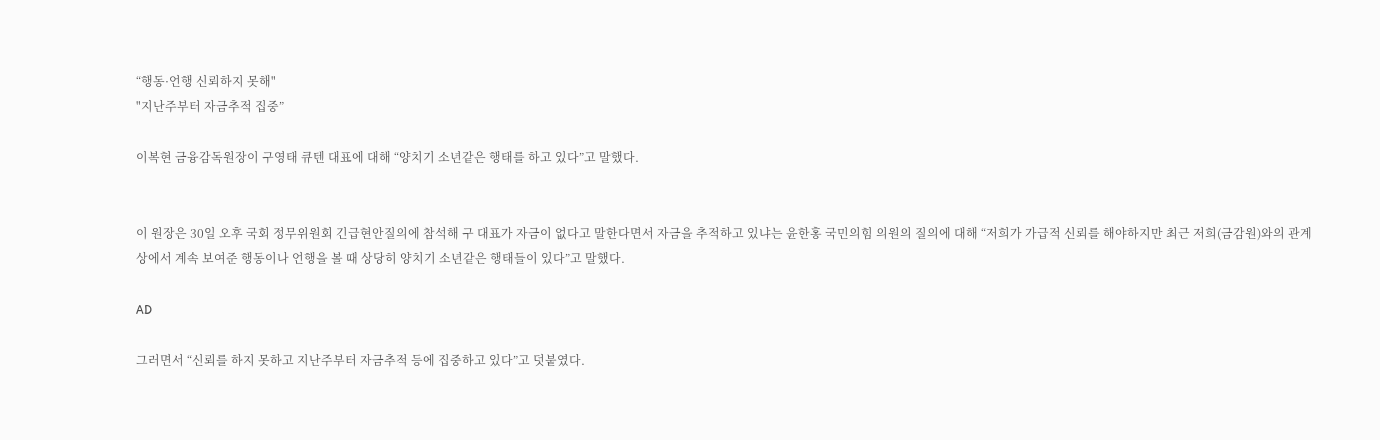“행동·언행 신뢰하지 못해"
"지난주부터 자금추적 집중”

이복현 금융감독원장이 구영태 큐텐 대표에 대해 “양치기 소년같은 행태를 하고 있다”고 말했다.


이 원장은 30일 오후 국회 정무위원회 긴급현안질의에 참석해 구 대표가 자금이 없다고 말한다면서 자금을 추적하고 있냐는 윤한홍 국민의힘 의원의 질의에 대해 “저희가 가급적 신뢰를 해야하지만 최근 저희(금감원)와의 관계상에서 계속 보여준 행동이나 언행을 볼 때 상당히 양치기 소년같은 행태들이 있다”고 말했다.

AD

그러면서 “신뢰를 하지 못하고 지난주부터 자금추적 등에 집중하고 있다”고 덧붙였다.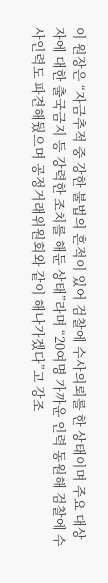이 원장은 “자금추적 중 강한 불법의 흔적이 있어 검찰에 수사의뢰를 한 상태이며 주요 대상자에 대한 출국금지 등 강력한 조치를 해둔 상태”라며 “20여명 가까운 인력 동원해 검찰에 수사인력도 파견해뒀으며 공정거래위원회와 같이 해나가겠다”고 강조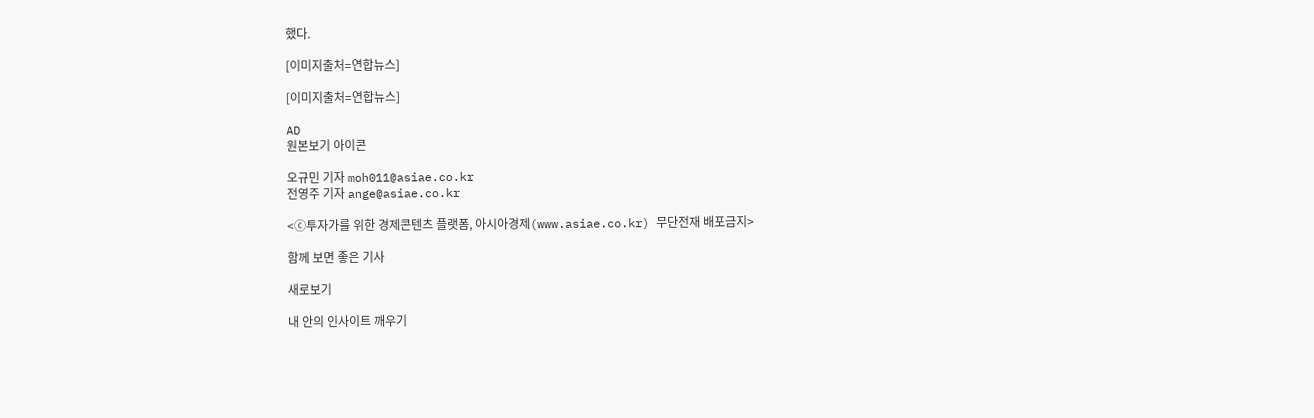했다.

[이미지출처=연합뉴스]

[이미지출처=연합뉴스]

AD
원본보기 아이콘

오규민 기자 moh011@asiae.co.kr
전영주 기자 ange@asiae.co.kr

<ⓒ투자가를 위한 경제콘텐츠 플랫폼, 아시아경제(www.asiae.co.kr) 무단전재 배포금지>

함께 보면 좋은 기사

새로보기

내 안의 인사이트 깨우기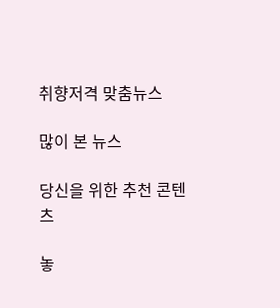취향저격 맞춤뉴스

많이 본 뉴스

당신을 위한 추천 콘텐츠

놓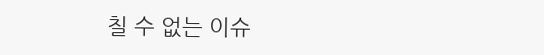칠 수 없는 이슈